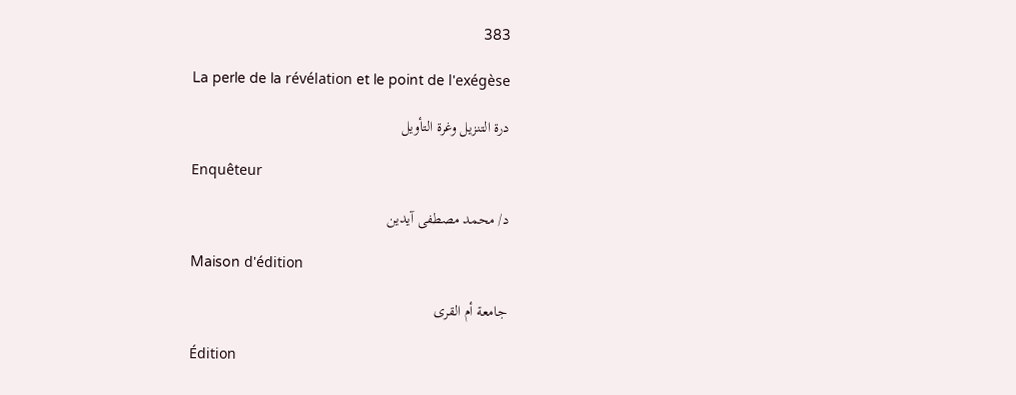383

La perle de la révélation et le point de l'exégèse

درة التنزيل وغرة التأويل

Enquêteur

د/ محمد مصطفى آيدين

Maison d'édition

جامعة أم القرى

Édition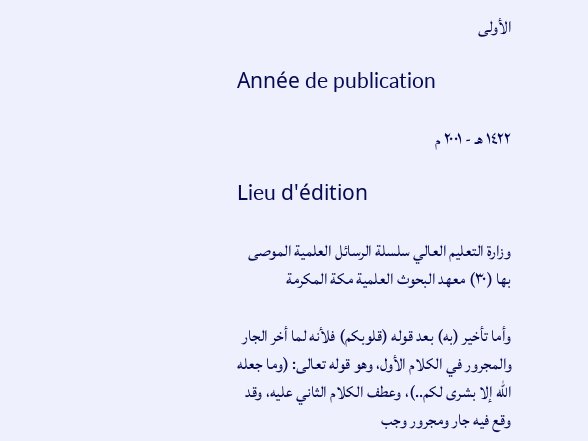الأولى

Année de publication

١٤٢٢ هـ - ٢٠٠١ م

Lieu d'édition

وزارة التعليم العالي سلسلة الرسائل العلمية الموصى بها (٣٠) معهد البحوث العلمية مكة المكرمة

وأما تأخير (به) بعد قوله (قلوبكم) فلأنه لما أخر الجار والمجرور في الكلام الأول، وهو قوله تعالى: (وما جعله الله إلا بشرى لكم..)، وعطف الكلام الثاني عليه، وقد وقع فيه جار ومجرور وجب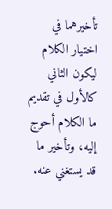تأخيرهما في اختيار الكلام ليكون الثاني كالأول في تقديم ما الكلام أحوج إليه، وتأخير ما قد يستغني عنه.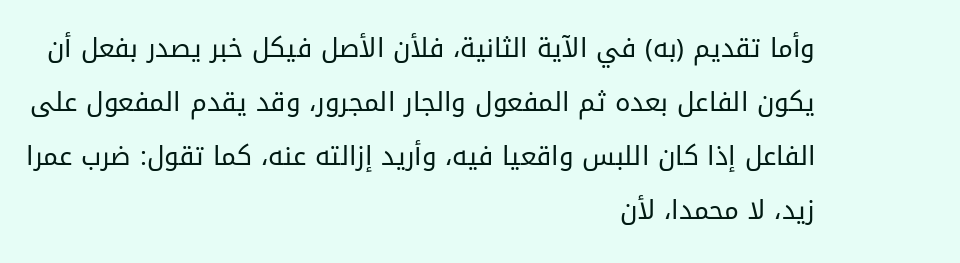وأما تقديم (به) في الآية الثانية، فلأن الأصل فيكل خبر يصدر بفعل أن يكون الفاعل بعده ثم المفعول والجار المجرور، وقد يقدم المفعول على الفاعل إذا كان اللبس واقعيا فيه، وأريد إزالته عنه، كما تقول: ضرب عمرا زيد، لا محمدا، لأن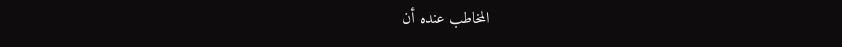المخاطب عنده أن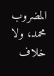المضروب محمد، ولا خلاف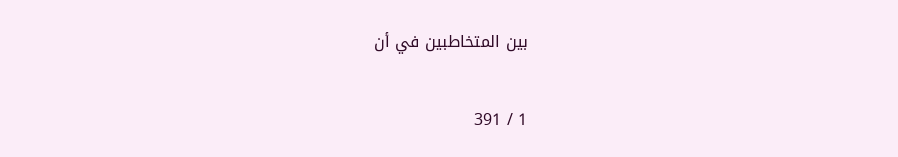بين المتخاطبين في أن

1 / 391